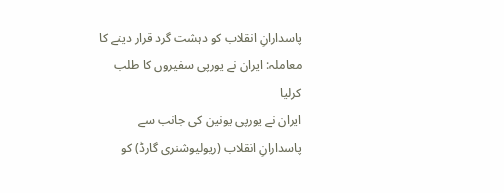پاسدارانِ انقلاب کو دہشت گرد قرار دینے کا معاملہ: ایران نے یورپی سفیروں کا طلب کرلیا
ایران نے یورپی یونین کی جانب سے پاسدارانِ انقلاب (ریولیوشنری گارڈ) کو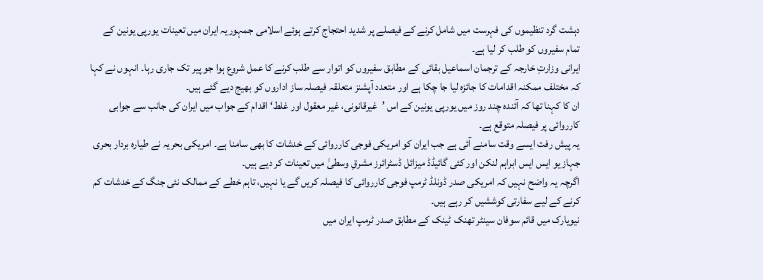دہشت گرد تنظیموں کی فہرست میں شامل کرنے کے فیصلے پر شدید احتجاج کرتے ہوئے اسلامی جمہوریہ ایران میں تعینات یورپی یونین کے تمام سفیروں کو طلب کر لیا ہے۔
ایرانی وزارتِ خارجہ کے ترجمان اسماعیل بقائی کے مطابق سفیروں کو اتوار سے طلب کرنے کا عمل شروع ہوا جو پیر تک جاری رہا۔ انہوں نے کہا کہ مختلف ممکنہ اقدامات کا جائزہ لیا جا چکا ہے اور متعدد آپشنز متعلقہ فیصلہ ساز اداروں کو بھیج دیے گئے ہیں۔
ان کا کہنا تھا کہ آئندہ چند روز میں یورپی یونین کے اس ’غیرقانونی، غیر معقول اور غلط‘ اقدام کے جواب میں ایران کی جانب سے جوابی کارروائی پر فیصلہ متوقع ہے۔
یہ پیش رفت ایسے وقت سامنے آئی ہے جب ایران کو امریکی فوجی کارروائی کے خدشات کا بھی سامنا ہے۔ امریکی بحریہ نے طیارہ بردار بحری جہاز یو ایس ایس ابراہم لنکن اور کئی گائیڈڈ میزائل ڈسٹرائرز مشرقِ وسطیٰ میں تعینات کر دیے ہیں۔
اگرچہ یہ واضح نہیں کہ امریکی صدر ڈونلڈ ٹرمپ فوجی کارروائی کا فیصلہ کریں گے یا نہیں، تاہم خطے کے ممالک نئی جنگ کے خدشات کم کرنے کے لیے سفارتی کوششیں کر رہے ہیں۔
نیویارک میں قائم سوفان سینٹر تھنک ٹینک کے مطابق صدر ٹرمپ ایران میں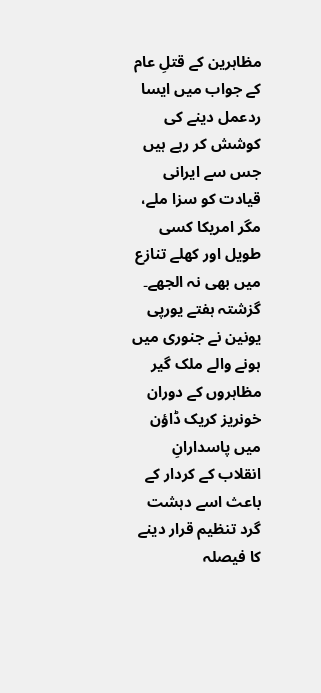مظاہرین کے قتلِ عام کے جواب میں ایسا ردعمل دینے کی کوشش کر رہے ہیں جس سے ایرانی قیادت کو سزا ملے، مگر امریکا کسی طویل اور کھلے تنازع میں بھی نہ الجھے۔
گزشتہ ہفتے یورپی یونین نے جنوری میں ہونے والے ملک گیر مظاہروں کے دوران خونریز کریک ڈاؤن میں پاسدارانِ انقلاب کے کردار کے باعث اسے دہشت گرد تنظیم قرار دینے کا فیصلہ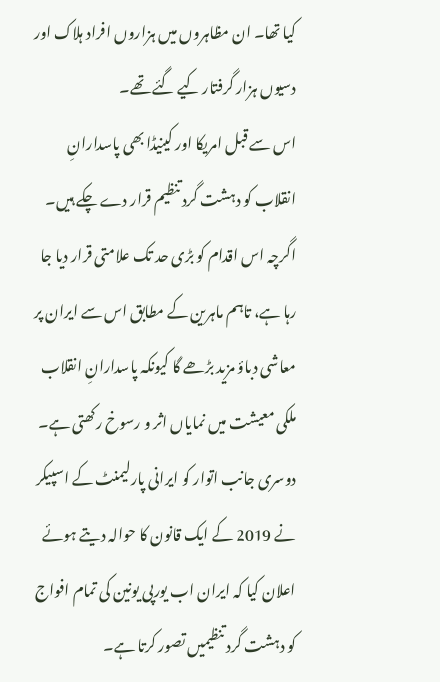کیا تھا۔ ان مظاہروں میں ہزاروں افراد ہلاک اور دسیوں ہزار گرفتار کیے گئے تھے۔
اس سے قبل امریکا اور کینیڈا بھی پاسدارانِ انقلاب کو دہشت گرد تنظیم قرار دے چکے ہیں۔ اگرچہ اس اقدام کو بڑی حد تک علامتی قرار دیا جا رہا ہے، تاہم ماہرین کے مطابق اس سے ایران پر معاشی دباؤ مزید بڑھے گا کیونکہ پاسدارانِ انقلاب ملکی معیشت میں نمایاں اثر و رسوخ رکھتی ہے۔
دوسری جانب اتوار کو ایرانی پارلیمنٹ کے اسپیکر نے 2019 کے ایک قانون کا حوالہ دیتے ہوئے اعلان کیا کہ ایران اب یورپی یونین کی تمام افواج کو دہشت گرد تنظیمیں تصور کرتا ہے۔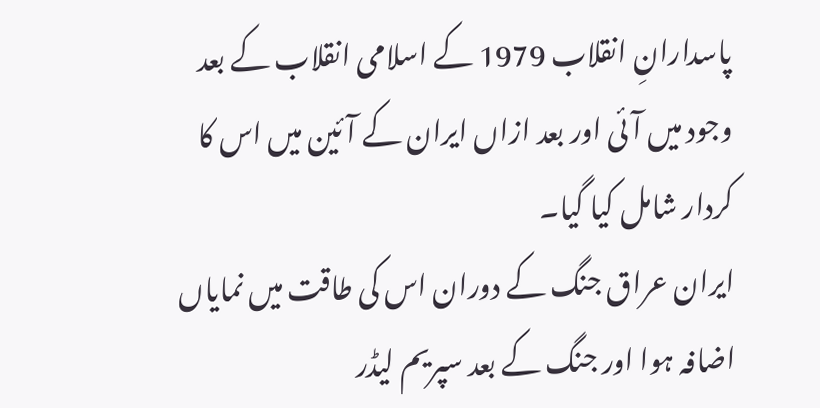پاسدارانِ انقلاب 1979 کے اسلامی انقلاب کے بعد وجود میں آئی اور بعد ازاں ایران کے آئین میں اس کا کردار شامل کیا گیا۔
ایران عراق جنگ کے دوران اس کی طاقت میں نمایاں اضافہ ہوا اور جنگ کے بعد سپریم لیڈر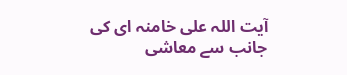آیت اللہ علی خامنہ ای کی جانب سے معاشی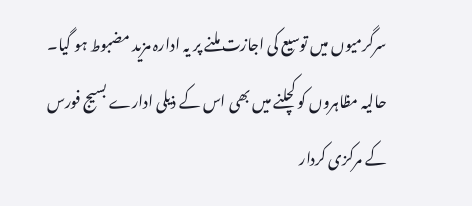سرگرمیوں میں توسیع کی اجازت ملنے پر یہ ادارہ مزید مضبوط ہو گیا۔ حالیہ مظاہروں کو کچلنے میں بھی اس کے ذیلی ادارے بسیج فورس کے مرکزی کردار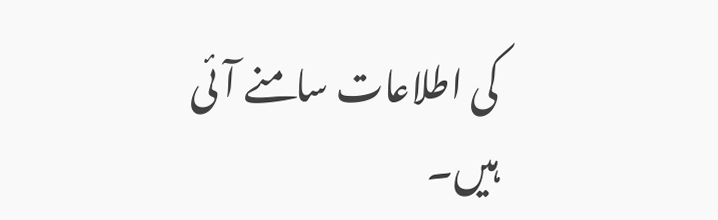کی اطلاعات سامنے آئی ہیں۔